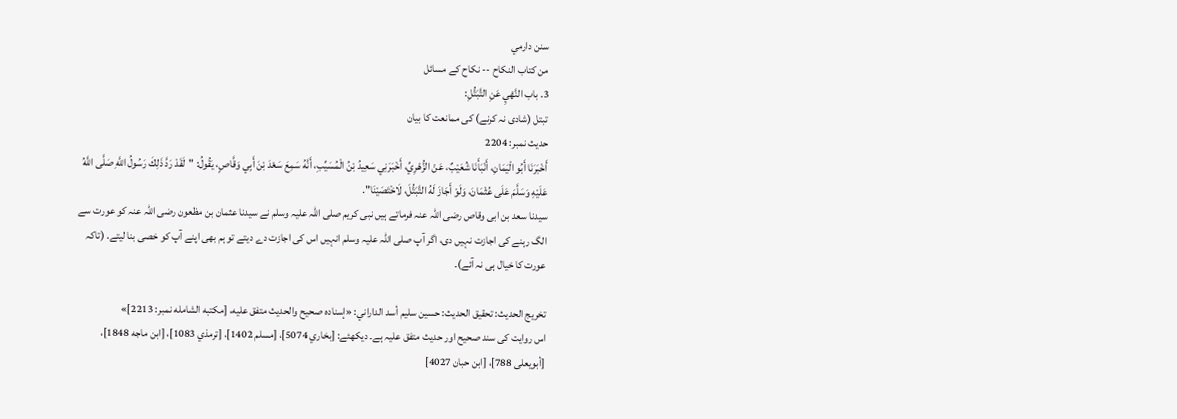سنن دارمي
من كتاب النكاح -- نکاح کے مسائل
3. باب النَّهْيِ عَنِ التَّبَتُّلِ:
تبتل (شادی نہ کرنے) کی ممانعت کا بیان
حدیث نمبر: 2204
أَخْبَرَنَا أَبُو الْيَمَانِ، أَنْبَأَنَا شُعَيْبٌ، عَنْ الزُّهْرِيِّ، أَخْبَرَنِي سَعِيدُ بْنُ الْمُسَيِّبِ، أَنَّهُ سَمِعَ سَعْدَ بْنَ أَبِي وَقَّاصٍ، يَقُولُ: "لَقَدْ رَدَّ ذَلِكَ رَسُولُ اللَّهِ صَلَّى اللَّهُ عَلَيْهِ وَسَلَّمَ عَلَى عُثْمَانَ، وَلَوْ أَجَازَ لَهُ التَّبَتُّلَ، لَاخْتَصَيْنَا".
سیدنا سعد بن ابی وقاص رضی اللہ عنہ فرماتے ہیں نبی کریم صلی اللہ علیہ وسلم نے سیدنا عثمان بن مظعون رضی اللہ عنہ کو عورت سے الگ رہنے کی اجازت نہیں دی، اگر آپ صلی اللہ علیہ وسلم انہیں اس کی اجازت دے دیتے تو ہم بھی اپنے آپ کو خصی بنا لیتے. (تاکہ عورت کا خیال ہی نہ آئے)۔

تخریج الحدیث: تحقيق الحديث: حسين سليم أسد الداراني: «إسناده صحيح والحديث متفق عليه، [مكتبه الشامله نمبر: 2213]»
اس روایت کی سند صحیح اور حدیث متفق علیہ ہے۔ دیکھئے: [بخاري 5074]، [مسلم 1402]، [ترمذي 1083]، [ابن ماجه 1848]، [أبويعلی 788]، [ابن حبان 4027]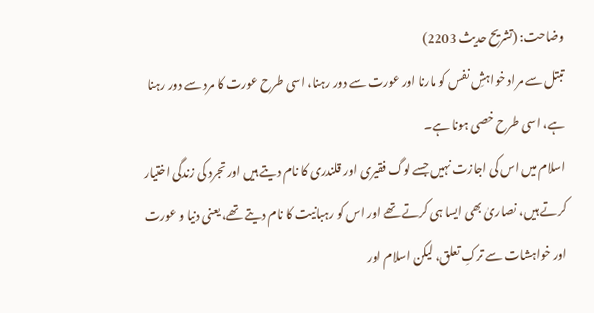وضاحت: (تشریح حدیث 2203)
تبتل سے مراد خواہشِ نفس کو مارنا اور عورت سے دور رہنا، اسی طرح عورت کا مرد سے دور رہنا ہے، اسی طرح خصی ہونا ہے۔
اسلام میں اس کی اجازت نہیں جسے لوگ فقیری اور قلندری کا نام دیتے ہیں اور تجرد کی زندگی اختیار کرتے ہیں، نصاریٰ بھی ایسا ہی کرتے تھے اور اس کو رہبانیت کا نام دیتے تھے، یعنی دنیا و عورت اور خواہشات سے ترکِ تعلق، لیکن اسلام اور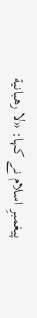پیغمبرِ اسلام نے کہا: «لا رهبانية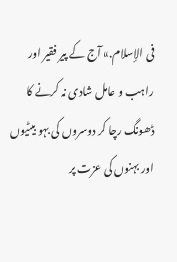فى الإسلام.» آج کے پیر فقیر اور راہب و عامل شادی نہ کرنے کا ڈھونگ رچا کر دوسروں کی بہو بیٹیوں اور بہنوں کی عزت پر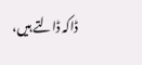ڈاکہ ڈالتے ہیں،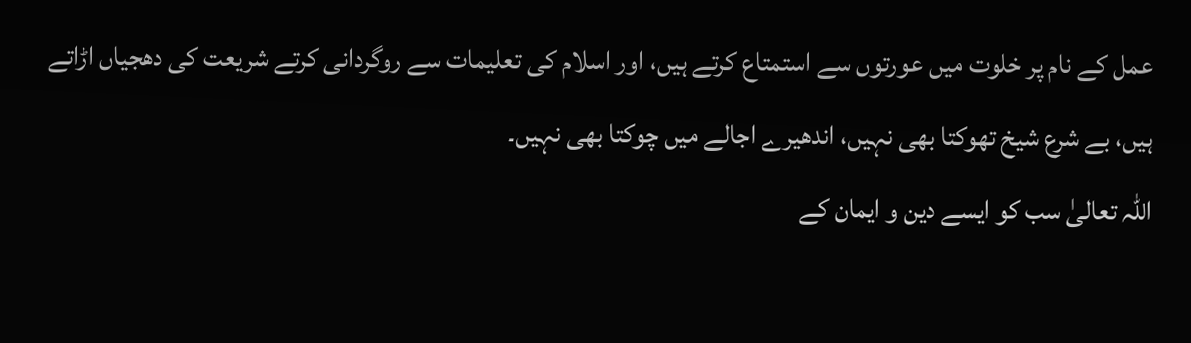عمل کے نام پر خلوت میں عورتوں سے استمتاع کرتے ہیں، اور اسلام کی تعلیمات سے روگردانی کرتے شریعت کی دھجیاں اڑاتے ہیں، بے شرع شیخ تھوکتا بھی نہیں، اندھیرے اجالے میں چوکتا بھی نہیں۔
اللہ تعالیٰ سب کو ایسے دین و ایمان کے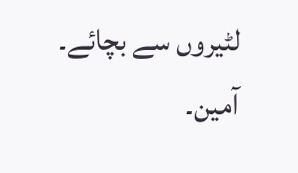لٹیروں سے بچائے۔
آمین۔